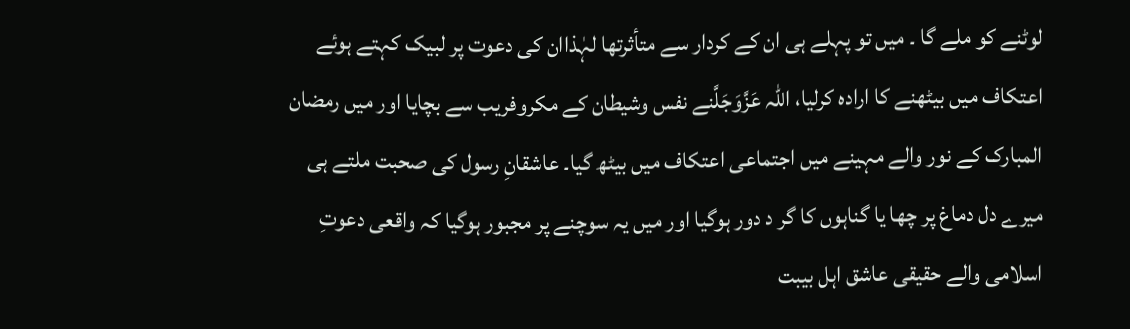لوٹنے کو ملے گا ۔ میں تو پہلے ہی ان کے کردار سے متأثرتھا لہٰذاان کی دعوت پر لبیک کہتے ہوئے اعتکاف میں بیٹھنے کا ارادہ کرلیا، اللّٰہ عَزَّوَجَلَّنے نفس وشیطان کے مکروفریب سے بچایا اور میں رمضان المبارک کے نور والے مہینے میں اجتماعی اعتکاف میں بیٹھ گیا۔ عاشقانِ رسول کی صحبت ملتے ہی میرے دل دماغ پر چھا یا گناہوں کا گر د دور ہوگیا اور میں یہ سوچنے پر مجبور ہوگیا کہ واقعی دعوتِ اسلامی والے حقیقی عاشق اہل بیبت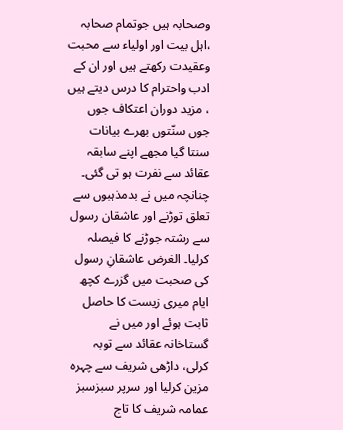وصحابہ ہیں جوتمام صحابہ ،اہل بیت اور اولیاء سے محبت وعقیدت رکھتے ہیں اور ان کے ادب واحترام کا درس دیتے ہیں ، مزید دوران اعتکاف جوں جوں سنّتوں بھرے بیانات سنتا گیا مجھے اپنے سابقہ عقائد سے نفرت ہو تی گئی۔ چنانچہ میں نے بدمذہبوں سے تعلق توڑنے اور عاشقان رسول سے رشتہ جوڑنے کا فیصلہ کرلیا۔ الغرض عاشقانِ رسول کی صحبت میں گزرے کچھ ایام میری زیست کا حاصل ثابت ہوئے اور میں نے گستاخانہ عقائد سے توبہ کرلی، داڑھی شریف سے چہرہ مزین کرلیا اور سرپر سبزسبز عمامہ شریف کا تاج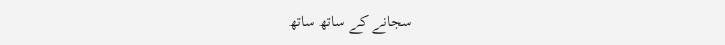سجانے کے ساتھ ساتھ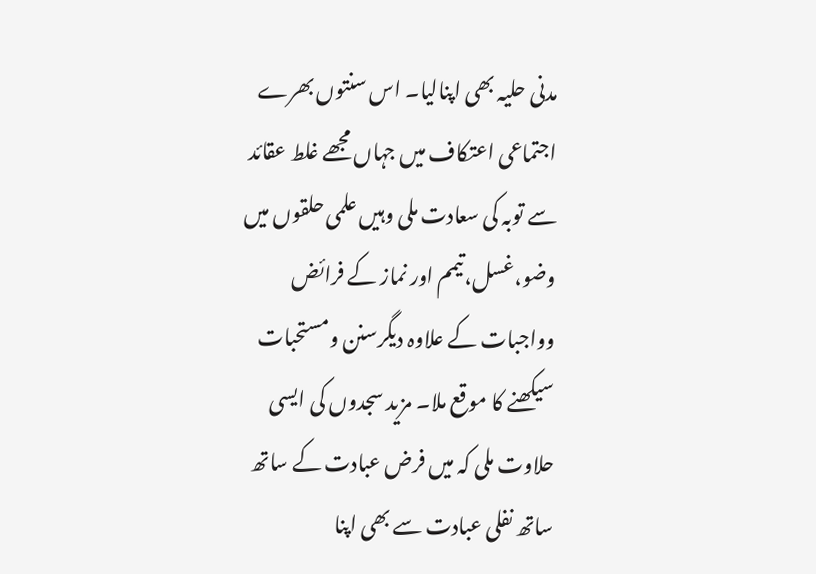مدنی حلیہ بھی اپنالیا۔ اس سنتوں بھرے اجتماعی اعتکاف میں جہاں مجھے غلط عقائد سے توبہ کی سعادت ملی وہیں علمی حلقوں میں وضو،غسل،تیمم اور نماز کے فرائض وواجبات کے علاوہ دیگرسنن ومستحبات سیکھنے کا موقع ملا۔ مزید سجدوں کی ایسی حلاوت ملی کہ میں فرض عبادت کے ساتھ ساتھ نفلی عبادت سے بھی اپنا